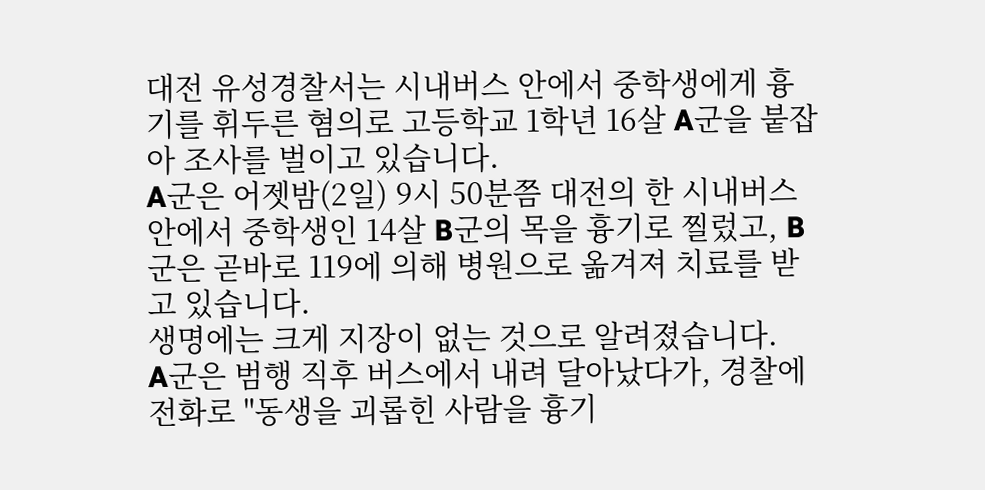대전 유성경찰서는 시내버스 안에서 중학생에게 흉기를 휘두른 혐의로 고등학교 1학년 16살 A군을 붙잡아 조사를 벌이고 있습니다.
A군은 어젯밤(2일) 9시 50분쯤 대전의 한 시내버스 안에서 중학생인 14살 B군의 목을 흉기로 찔렀고, B군은 곧바로 119에 의해 병원으로 옮겨져 치료를 받고 있습니다.
생명에는 크게 지장이 없는 것으로 알려졌습니다.
A군은 범행 직후 버스에서 내려 달아났다가, 경찰에 전화로 "동생을 괴롭힌 사람을 흉기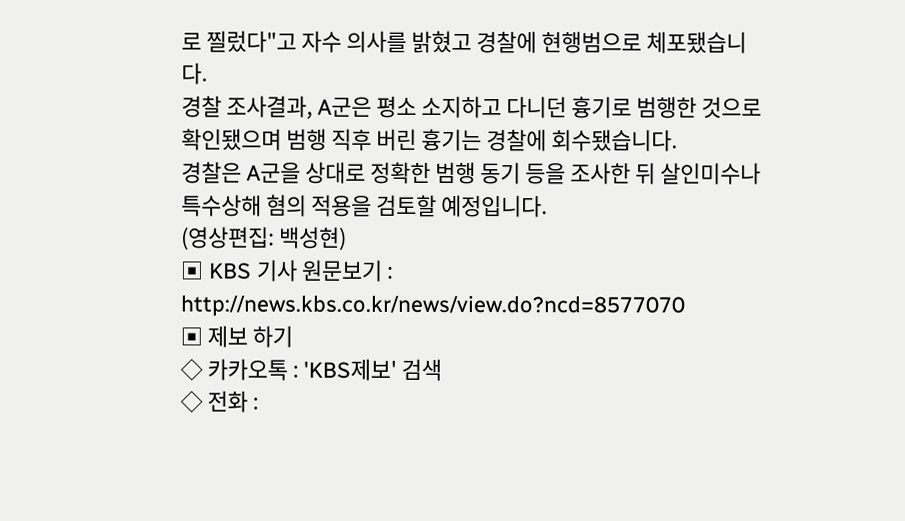로 찔렀다"고 자수 의사를 밝혔고 경찰에 현행범으로 체포됐습니다.
경찰 조사결과, A군은 평소 소지하고 다니던 흉기로 범행한 것으로 확인됐으며 범행 직후 버린 흉기는 경찰에 회수됐습니다.
경찰은 A군을 상대로 정확한 범행 동기 등을 조사한 뒤 살인미수나 특수상해 혐의 적용을 검토할 예정입니다.
(영상편집: 백성현)
▣ KBS 기사 원문보기 : http://news.kbs.co.kr/news/view.do?ncd=8577070
▣ 제보 하기
◇ 카카오톡 : 'KBS제보' 검색
◇ 전화 :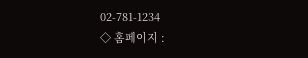02-781-1234
◇ 홈페이지 :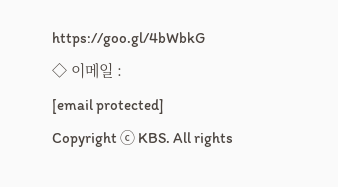https://goo.gl/4bWbkG
◇ 이메일 :
[email protected]
Copyright ⓒ KBS. All rights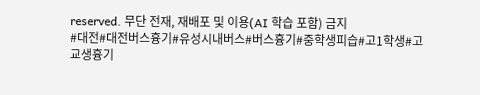reserved. 무단 전재, 재배포 및 이용(AI 학습 포함) 금지
#대전#대전버스흉기#유성시내버스#버스흉기#중학생피습#고1학생#고교생흉기